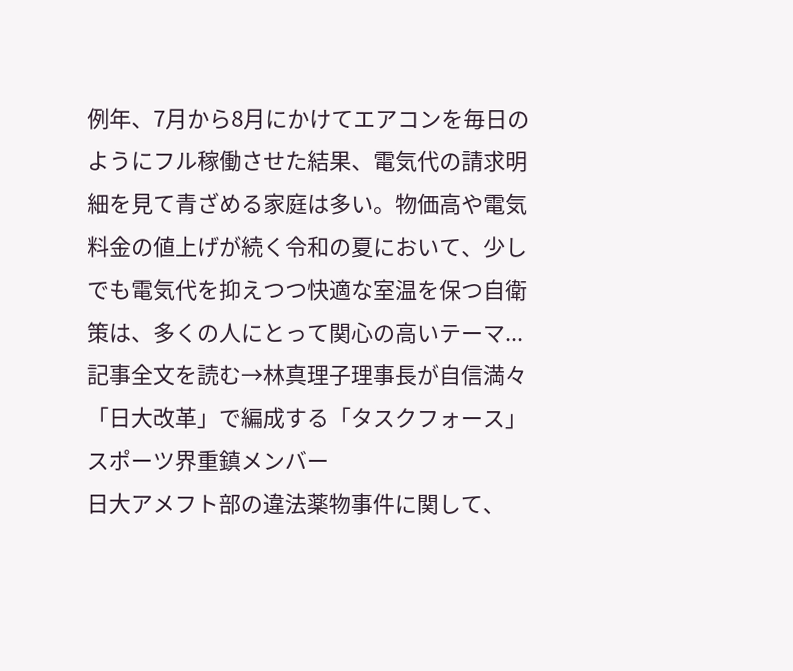例年、7月から8月にかけてエアコンを毎日のようにフル稼働させた結果、電気代の請求明細を見て青ざめる家庭は多い。物価高や電気料金の値上げが続く令和の夏において、少しでも電気代を抑えつつ快適な室温を保つ自衛策は、多くの人にとって関心の高いテーマ...
記事全文を読む→林真理子理事長が自信満々「日大改革」で編成する「タスクフォース」スポーツ界重鎮メンバー
日大アメフト部の違法薬物事件に関して、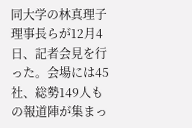同大学の林真理子理事長らが12月4日、記者会見を行った。会場には45社、総勢149人もの報道陣が集まっ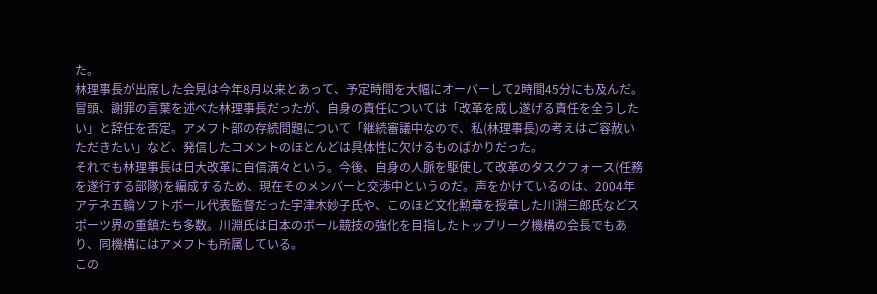た。
林理事長が出席した会見は今年8月以来とあって、予定時間を大幅にオーバーして2時間45分にも及んだ。冒頭、謝罪の言葉を述べた林理事長だったが、自身の責任については「改革を成し遂げる責任を全うしたい」と辞任を否定。アメフト部の存続問題について「継続審議中なので、私(林理事長)の考えはご容赦いただきたい」など、発信したコメントのほとんどは具体性に欠けるものばかりだった。
それでも林理事長は日大改革に自信満々という。今後、自身の人脈を駆使して改革のタスクフォース(任務を遂行する部隊)を編成するため、現在そのメンバーと交渉中というのだ。声をかけているのは、2004年アテネ五輪ソフトボール代表監督だった宇津木妙子氏や、このほど文化勲章を授章した川淵三郎氏などスポーツ界の重鎮たち多数。川淵氏は日本のボール競技の強化を目指したトップリーグ機構の会長でもあり、同機構にはアメフトも所属している。
この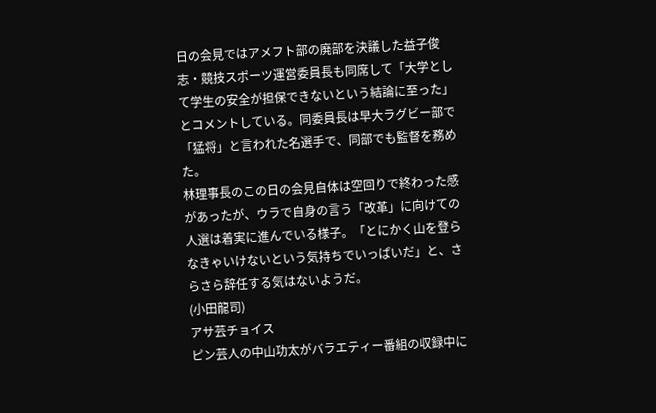日の会見ではアメフト部の廃部を決議した益子俊志・競技スポーツ運営委員長も同席して「大学として学生の安全が担保できないという結論に至った」とコメントしている。同委員長は早大ラグビー部で「猛将」と言われた名選手で、同部でも監督を務めた。
林理事長のこの日の会見自体は空回りで終わった感があったが、ウラで自身の言う「改革」に向けての人選は着実に進んでいる様子。「とにかく山を登らなきゃいけないという気持ちでいっぱいだ」と、さらさら辞任する気はないようだ。
(小田龍司)
アサ芸チョイス
ピン芸人の中山功太がバラエティー番組の収録中に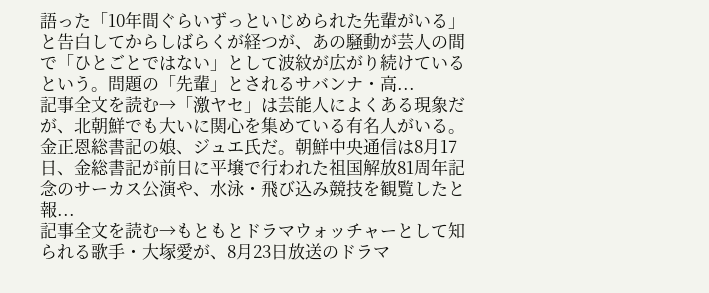語った「10年間ぐらいずっといじめられた先輩がいる」と告白してからしばらくが経つが、あの騒動が芸人の間で「ひとごとではない」として波紋が広がり続けているという。問題の「先輩」とされるサバンナ・高...
記事全文を読む→「激ヤセ」は芸能人によくある現象だが、北朝鮮でも大いに関心を集めている有名人がいる。金正恩総書記の娘、ジュエ氏だ。朝鮮中央通信は8月17日、金総書記が前日に平壌で行われた祖国解放81周年記念のサーカス公演や、水泳・飛び込み競技を観覧したと報...
記事全文を読む→もともとドラマウォッチャーとして知られる歌手・大塚愛が、8月23日放送のドラマ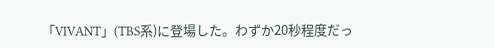「VIVANT」(TBS系)に登場した。わずか20秒程度だっ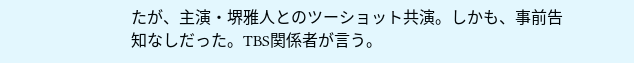たが、主演・堺雅人とのツーショット共演。しかも、事前告知なしだった。TBS関係者が言う。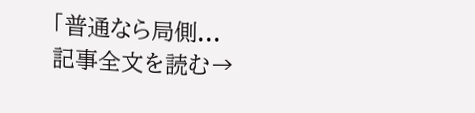「普通なら局側...
記事全文を読む→